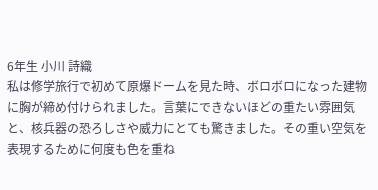6年生 小川 詩織
私は修学旅行で初めて原爆ドームを見た時、ボロボロになった建物に胸が締め付けられました。言葉にできないほどの重たい雰囲気と、核兵器の恐ろしさや威力にとても驚きました。その重い空気を表現するために何度も色を重ね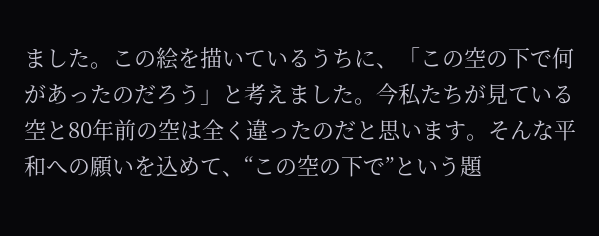ました。この絵を描いているうちに、「この空の下で何があったのだろう」と考えました。今私たちが見ている空と80年前の空は全く違ったのだと思います。そんな平和への願いを込めて、“この空の下で”という題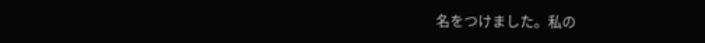名をつけました。私の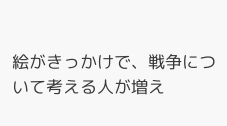絵がきっかけで、戦争について考える人が増え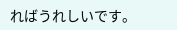ればうれしいです。